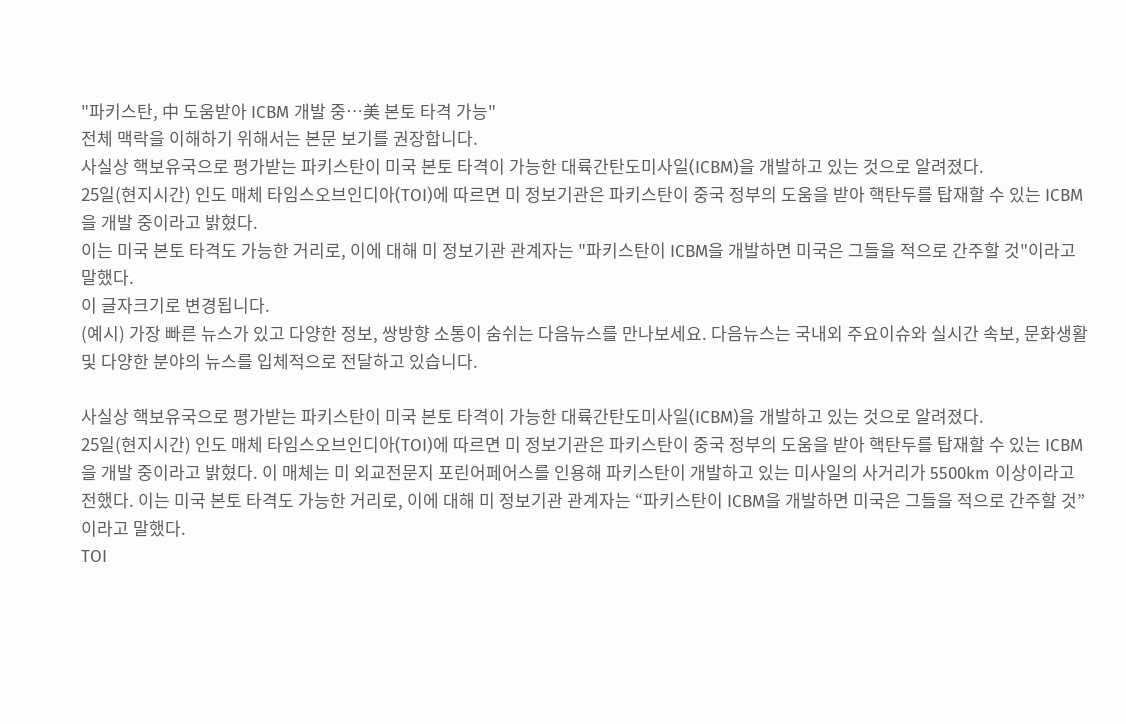"파키스탄, 中 도움받아 ICBM 개발 중…美 본토 타격 가능"
전체 맥락을 이해하기 위해서는 본문 보기를 권장합니다.
사실상 핵보유국으로 평가받는 파키스탄이 미국 본토 타격이 가능한 대륙간탄도미사일(ICBM)을 개발하고 있는 것으로 알려졌다.
25일(현지시간) 인도 매체 타임스오브인디아(TOI)에 따르면 미 정보기관은 파키스탄이 중국 정부의 도움을 받아 핵탄두를 탑재할 수 있는 ICBM을 개발 중이라고 밝혔다.
이는 미국 본토 타격도 가능한 거리로, 이에 대해 미 정보기관 관계자는 "파키스탄이 ICBM을 개발하면 미국은 그들을 적으로 간주할 것"이라고 말했다.
이 글자크기로 변경됩니다.
(예시) 가장 빠른 뉴스가 있고 다양한 정보, 쌍방향 소통이 숨쉬는 다음뉴스를 만나보세요. 다음뉴스는 국내외 주요이슈와 실시간 속보, 문화생활 및 다양한 분야의 뉴스를 입체적으로 전달하고 있습니다.

사실상 핵보유국으로 평가받는 파키스탄이 미국 본토 타격이 가능한 대륙간탄도미사일(ICBM)을 개발하고 있는 것으로 알려졌다.
25일(현지시간) 인도 매체 타임스오브인디아(TOI)에 따르면 미 정보기관은 파키스탄이 중국 정부의 도움을 받아 핵탄두를 탑재할 수 있는 ICBM을 개발 중이라고 밝혔다. 이 매체는 미 외교전문지 포린어페어스를 인용해 파키스탄이 개발하고 있는 미사일의 사거리가 5500km 이상이라고 전했다. 이는 미국 본토 타격도 가능한 거리로, 이에 대해 미 정보기관 관계자는 “파키스탄이 ICBM을 개발하면 미국은 그들을 적으로 간주할 것”이라고 말했다.
TOI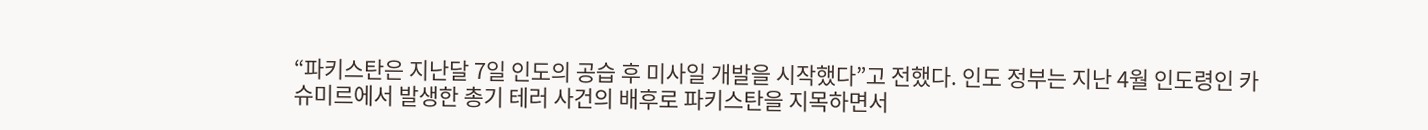“파키스탄은 지난달 7일 인도의 공습 후 미사일 개발을 시작했다”고 전했다. 인도 정부는 지난 4월 인도령인 카슈미르에서 발생한 총기 테러 사건의 배후로 파키스탄을 지목하면서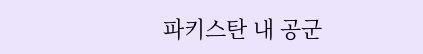파키스탄 내 공군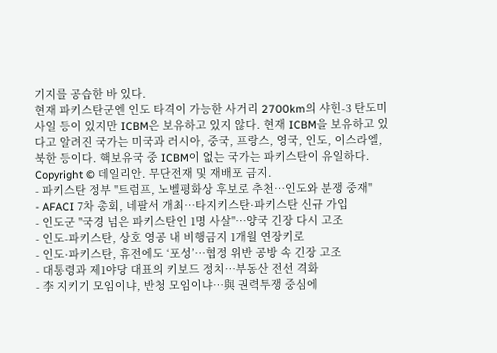기지를 공습한 바 있다.
현재 파키스탄군엔 인도 타격이 가능한 사거리 2700km의 샤힌-3 탄도미사일 등이 있지만 ICBM은 보유하고 있지 않다. 현재 ICBM을 보유하고 있다고 알려진 국가는 미국과 러시아, 중국, 프랑스, 영국, 인도, 이스라엘, 북한 등이다. 핵보유국 중 ICBM이 없는 국가는 파키스탄이 유일하다.
Copyright © 데일리안. 무단전재 및 재배포 금지.
- 파키스탄 정부 "트럼프, 노벨평화상 후보로 추천…인도와 분쟁 중재"
- AFACI 7차 총회, 네팔서 개최…타지키스탄·파키스탄 신규 가입
- 인도군 "국경 넘은 파키스탄인 1명 사살"…양국 긴장 다시 고조
- 인도-파키스탄, 상호 영공 내 비행금지 1개월 연장키로
- 인도·파키스탄, 휴전에도 ‘포성’…협정 위반 공방 속 긴장 고조
- 대통령과 제1야당 대표의 키보드 정치…부동산 전선 격화
- 李 지키기 모임이냐, 반청 모임이냐…與 권력투쟁 중심에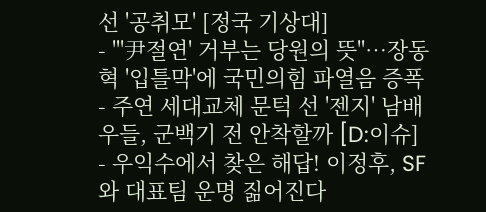선 '공취모' [정국 기상대]
- "'尹절연' 거부는 당원의 뜻"…장동혁 '입틀막'에 국민의힘 파열음 증폭
- 주연 세대교체 문턱 선 '젠지' 남배우들, 군백기 전 안착할까 [D:이슈]
- 우익수에서 찾은 해답! 이정후, SF와 대표팀 운명 짊어진다